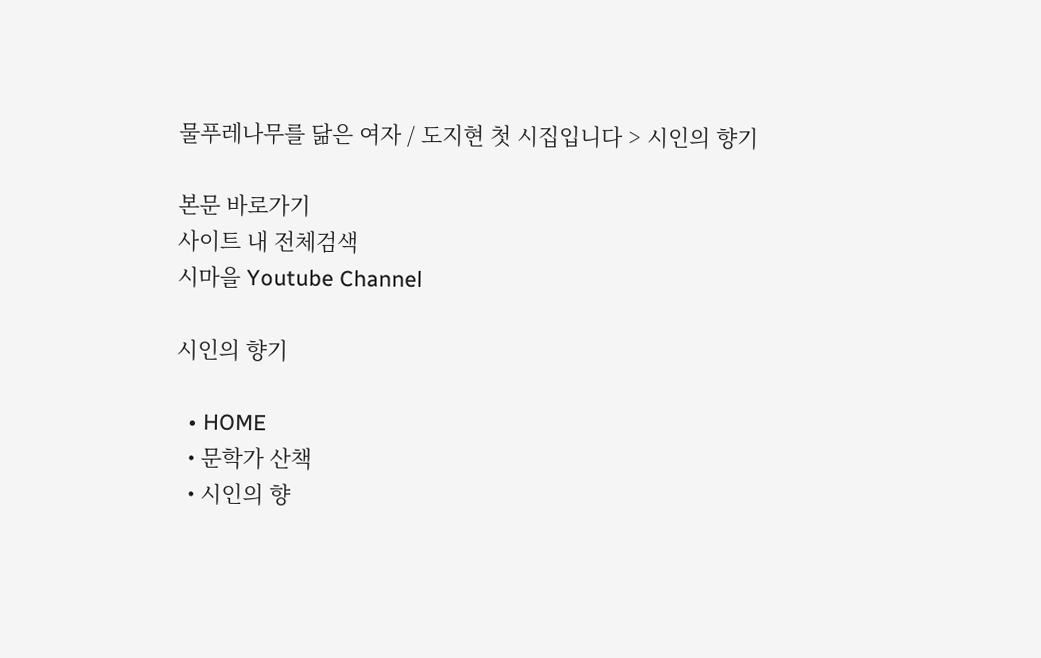물푸레나무를 닮은 여자 / 도지현 첫 시집입니다 > 시인의 향기

본문 바로가기
사이트 내 전체검색
시마을 Youtube Channel

시인의 향기

  • HOME
  • 문학가 산책
  • 시인의 향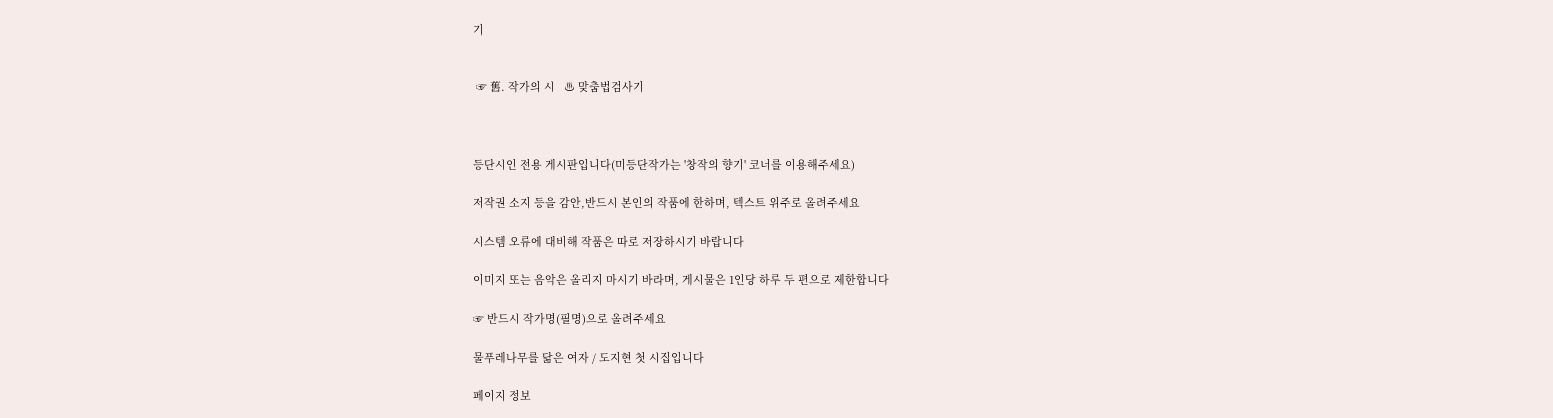기


 ☞ 舊. 작가의 시   ♨ 맞춤법검사기



등단시인 전용 게시판입니다(미등단작가는 '창작의 향기' 코너를 이용해주세요)

저작권 소지 등을 감안,반드시 본인의 작품에 한하며, 텍스트 위주로 올려주세요

시스템 오류에 대비해 작품은 따로 저장하시기 바랍니다

이미지 또는 음악은 올리지 마시기 바라며, 게시물은 1인당 하루 두 편으로 제한합니다

☞ 반드시 작가명(필명)으로 올려주세요

물푸레나무를 닮은 여자 / 도지현 첫 시집입니다

페이지 정보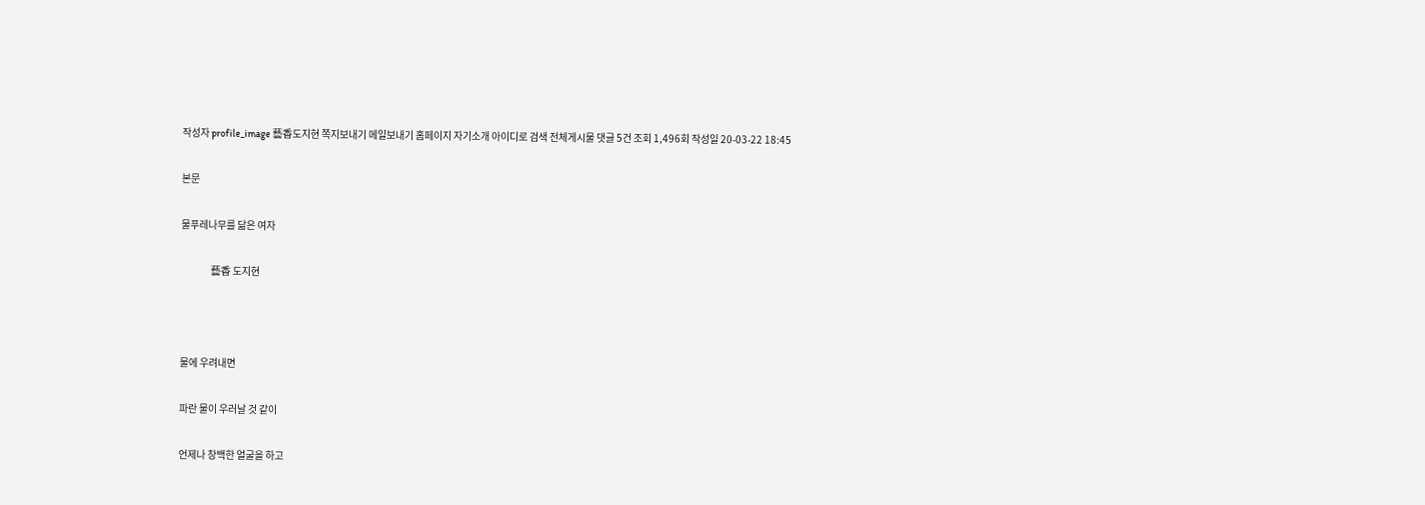작성자 profile_image 藝香도지현 쪽지보내기 메일보내기 홈페이지 자기소개 아이디로 검색 전체게시물 댓글 5건 조회 1,496회 작성일 20-03-22 18:45

본문

물푸레나무를 닮은 여자

               藝香 도지현



물에 우려내면

파란 물이 우러날 것 같이

언제나 창백한 얼굴을 하고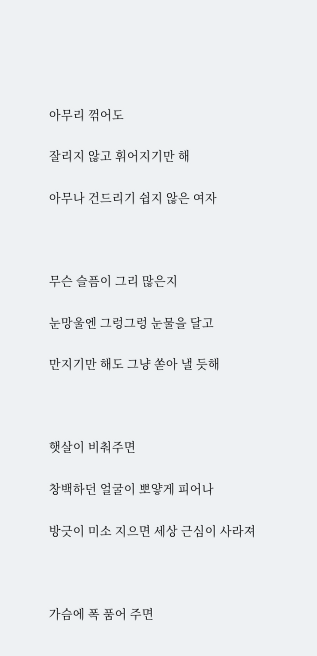아무리 꺾어도

잘리지 않고 휘어지기만 해

아무나 건드리기 쉽지 않은 여자



무슨 슬픔이 그리 많은지

눈망울엔 그렁그렁 눈물을 달고

만지기만 해도 그냥 쏟아 낼 듯해



햇살이 비춰주면

창백하던 얼굴이 뽀얗게 피어나

방긋이 미소 지으면 세상 근심이 사라져



가슴에 폭 품어 주면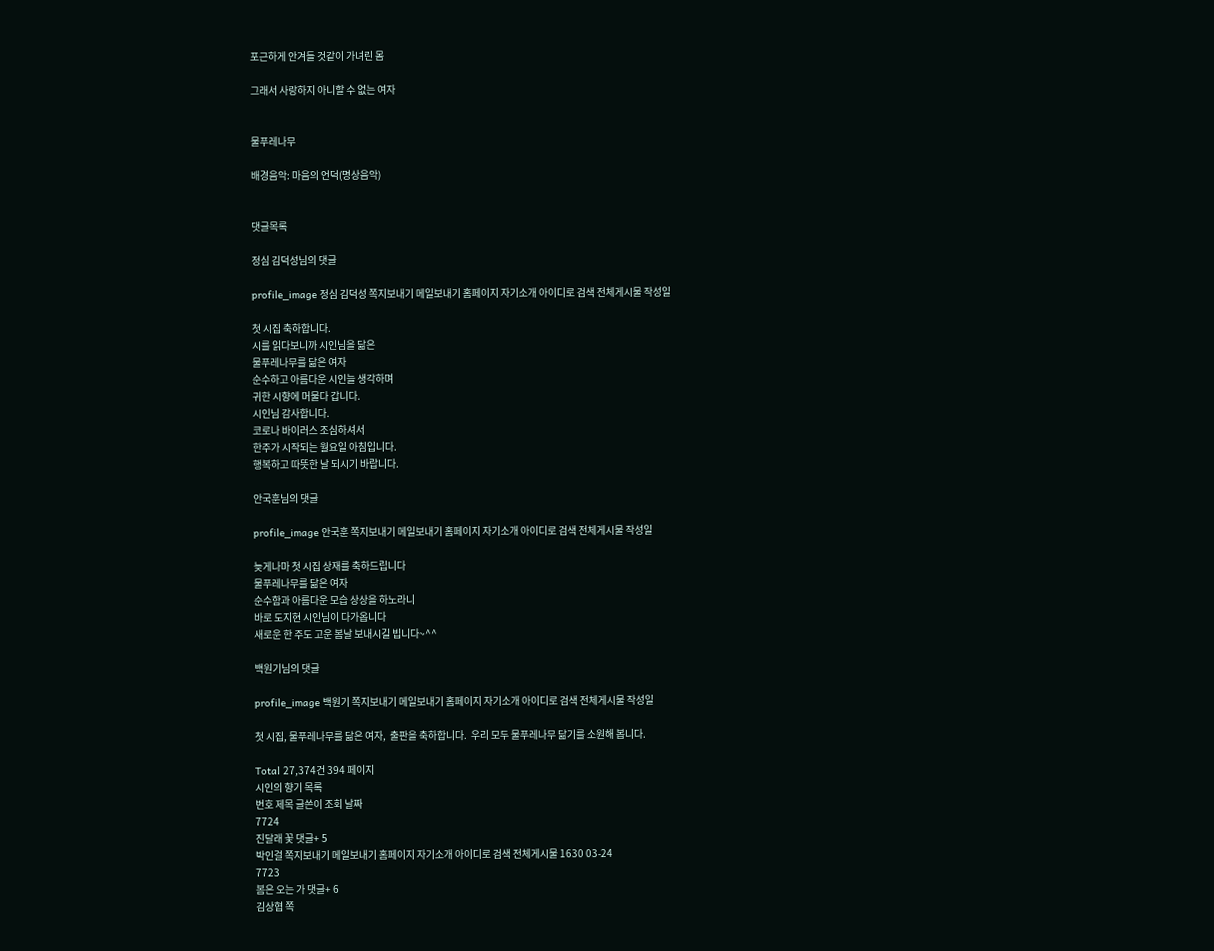포근하게 안겨들 것같이 가녀린 몸

그래서 사랑하지 아니할 수 없는 여자


물푸레나무

배경음악: 마음의 언덕(명상음악)


댓글목록

정심 김덕성님의 댓글

profile_image 정심 김덕성 쪽지보내기 메일보내기 홈페이지 자기소개 아이디로 검색 전체게시물 작성일

첫 시집 축하합니다.
시를 읽다보니까 시인님을 닮은
물푸레나무를 닮은 여자
순수하고 아름다운 시인늘 생각하며
귀한 시향에 머물다 갑니다.
시인님 감사합니다.
코로나 바이러스 조심하셔서
한주가 시작되는 월요일 아침입니다.
행복하고 따뜻한 날 되시기 바랍니다.

안국훈님의 댓글

profile_image 안국훈 쪽지보내기 메일보내기 홈페이지 자기소개 아이디로 검색 전체게시물 작성일

늦게나마 첫 시집 상재를 축하드립니다
물푸레나무를 닮은 여자
순수함과 아름다운 모습 상상을 하노라니
바로 도지현 시인님이 다가옵니다
새로운 한 주도 고운 봄날 보내시길 빕니다~^^

백원기님의 댓글

profile_image 백원기 쪽지보내기 메일보내기 홈페이지 자기소개 아이디로 검색 전체게시물 작성일

첫 시집, 물푸레나무를 닮은 여자,  출판을 축하합니다.  우리 모두 물푸레나무 닮기를 소원해 봅니다.

Total 27,374건 394 페이지
시인의 향기 목록
번호 제목 글쓴이 조회 날짜
7724
진달래 꽃 댓글+ 5
박인걸 쪽지보내기 메일보내기 홈페이지 자기소개 아이디로 검색 전체게시물 1630 03-24
7723
봄은 오는 가 댓글+ 6
김상협 쪽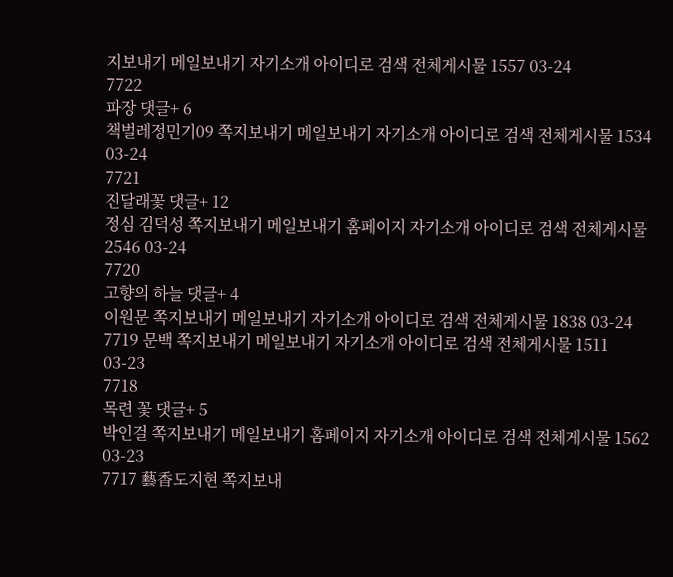지보내기 메일보내기 자기소개 아이디로 검색 전체게시물 1557 03-24
7722
파장 댓글+ 6
책벌레정민기09 쪽지보내기 메일보내기 자기소개 아이디로 검색 전체게시물 1534 03-24
7721
진달래꽃 댓글+ 12
정심 김덕성 쪽지보내기 메일보내기 홈페이지 자기소개 아이디로 검색 전체게시물 2546 03-24
7720
고향의 하늘 댓글+ 4
이원문 쪽지보내기 메일보내기 자기소개 아이디로 검색 전체게시물 1838 03-24
7719 문백 쪽지보내기 메일보내기 자기소개 아이디로 검색 전체게시물 1511 03-23
7718
목련 꽃 댓글+ 5
박인걸 쪽지보내기 메일보내기 홈페이지 자기소개 아이디로 검색 전체게시물 1562 03-23
7717 藝香도지현 쪽지보내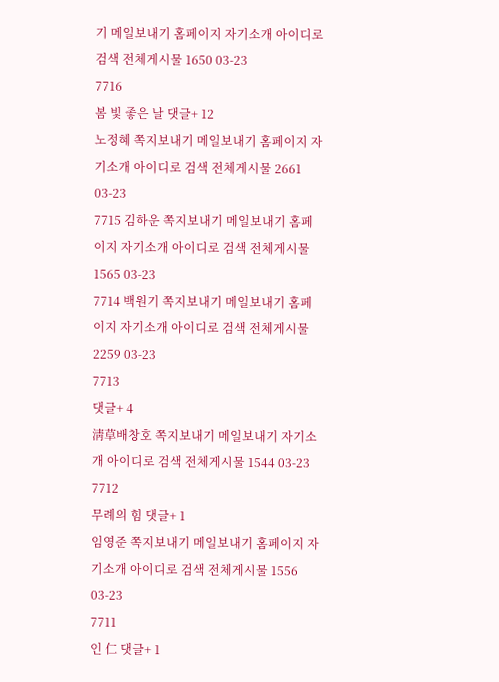기 메일보내기 홈페이지 자기소개 아이디로 검색 전체게시물 1650 03-23
7716
봄 빛 좋은 날 댓글+ 12
노정혜 쪽지보내기 메일보내기 홈페이지 자기소개 아이디로 검색 전체게시물 2661 03-23
7715 김하운 쪽지보내기 메일보내기 홈페이지 자기소개 아이디로 검색 전체게시물 1565 03-23
7714 백원기 쪽지보내기 메일보내기 홈페이지 자기소개 아이디로 검색 전체게시물 2259 03-23
7713
댓글+ 4
淸草배창호 쪽지보내기 메일보내기 자기소개 아이디로 검색 전체게시물 1544 03-23
7712
무례의 힘 댓글+ 1
임영준 쪽지보내기 메일보내기 홈페이지 자기소개 아이디로 검색 전체게시물 1556 03-23
7711
인 仁 댓글+ 1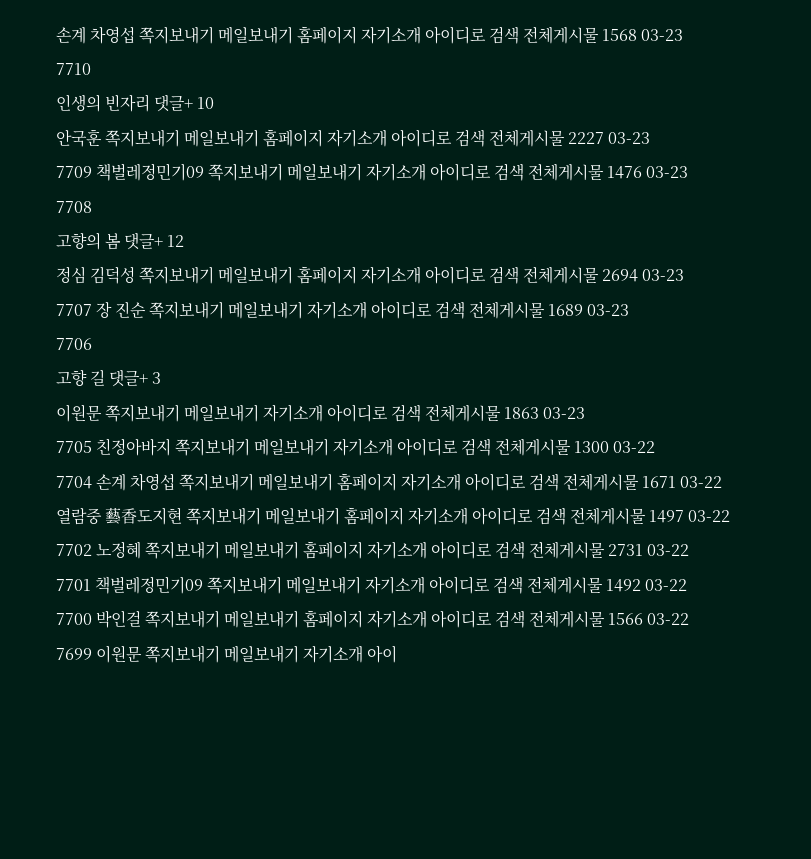손계 차영섭 쪽지보내기 메일보내기 홈페이지 자기소개 아이디로 검색 전체게시물 1568 03-23
7710
인생의 빈자리 댓글+ 10
안국훈 쪽지보내기 메일보내기 홈페이지 자기소개 아이디로 검색 전체게시물 2227 03-23
7709 책벌레정민기09 쪽지보내기 메일보내기 자기소개 아이디로 검색 전체게시물 1476 03-23
7708
고향의 봄 댓글+ 12
정심 김덕성 쪽지보내기 메일보내기 홈페이지 자기소개 아이디로 검색 전체게시물 2694 03-23
7707 장 진순 쪽지보내기 메일보내기 자기소개 아이디로 검색 전체게시물 1689 03-23
7706
고향 길 댓글+ 3
이원문 쪽지보내기 메일보내기 자기소개 아이디로 검색 전체게시물 1863 03-23
7705 친정아바지 쪽지보내기 메일보내기 자기소개 아이디로 검색 전체게시물 1300 03-22
7704 손계 차영섭 쪽지보내기 메일보내기 홈페이지 자기소개 아이디로 검색 전체게시물 1671 03-22
열람중 藝香도지현 쪽지보내기 메일보내기 홈페이지 자기소개 아이디로 검색 전체게시물 1497 03-22
7702 노정혜 쪽지보내기 메일보내기 홈페이지 자기소개 아이디로 검색 전체게시물 2731 03-22
7701 책벌레정민기09 쪽지보내기 메일보내기 자기소개 아이디로 검색 전체게시물 1492 03-22
7700 박인걸 쪽지보내기 메일보내기 홈페이지 자기소개 아이디로 검색 전체게시물 1566 03-22
7699 이원문 쪽지보내기 메일보내기 자기소개 아이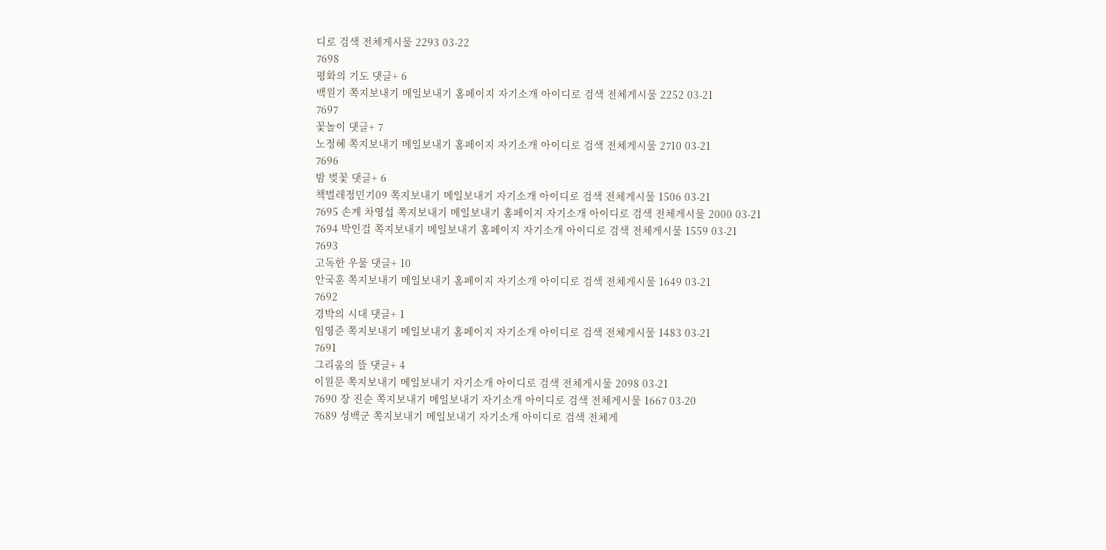디로 검색 전체게시물 2293 03-22
7698
평화의 기도 댓글+ 6
백원기 쪽지보내기 메일보내기 홈페이지 자기소개 아이디로 검색 전체게시물 2252 03-21
7697
꽃놀이 댓글+ 7
노정혜 쪽지보내기 메일보내기 홈페이지 자기소개 아이디로 검색 전체게시물 2710 03-21
7696
밤 벚꽃 댓글+ 6
책벌레정민기09 쪽지보내기 메일보내기 자기소개 아이디로 검색 전체게시물 1506 03-21
7695 손계 차영섭 쪽지보내기 메일보내기 홈페이지 자기소개 아이디로 검색 전체게시물 2000 03-21
7694 박인걸 쪽지보내기 메일보내기 홈페이지 자기소개 아이디로 검색 전체게시물 1559 03-21
7693
고독한 우물 댓글+ 10
안국훈 쪽지보내기 메일보내기 홈페이지 자기소개 아이디로 검색 전체게시물 1649 03-21
7692
경박의 시대 댓글+ 1
임영준 쪽지보내기 메일보내기 홈페이지 자기소개 아이디로 검색 전체게시물 1483 03-21
7691
그리움의 뜰 댓글+ 4
이원문 쪽지보내기 메일보내기 자기소개 아이디로 검색 전체게시물 2098 03-21
7690 장 진순 쪽지보내기 메일보내기 자기소개 아이디로 검색 전체게시물 1667 03-20
7689 성백군 쪽지보내기 메일보내기 자기소개 아이디로 검색 전체게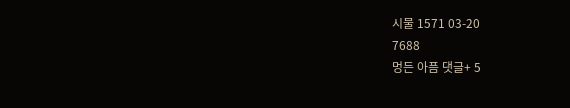시물 1571 03-20
7688
멍든 아픔 댓글+ 5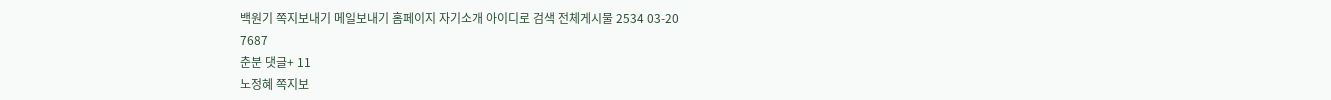백원기 쪽지보내기 메일보내기 홈페이지 자기소개 아이디로 검색 전체게시물 2534 03-20
7687
춘분 댓글+ 11
노정혜 쪽지보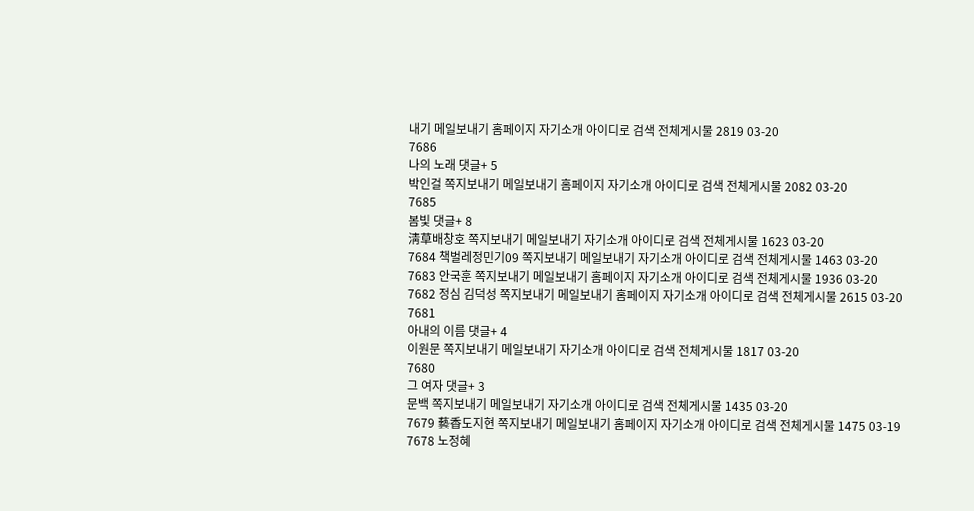내기 메일보내기 홈페이지 자기소개 아이디로 검색 전체게시물 2819 03-20
7686
나의 노래 댓글+ 5
박인걸 쪽지보내기 메일보내기 홈페이지 자기소개 아이디로 검색 전체게시물 2082 03-20
7685
봄빛 댓글+ 8
淸草배창호 쪽지보내기 메일보내기 자기소개 아이디로 검색 전체게시물 1623 03-20
7684 책벌레정민기09 쪽지보내기 메일보내기 자기소개 아이디로 검색 전체게시물 1463 03-20
7683 안국훈 쪽지보내기 메일보내기 홈페이지 자기소개 아이디로 검색 전체게시물 1936 03-20
7682 정심 김덕성 쪽지보내기 메일보내기 홈페이지 자기소개 아이디로 검색 전체게시물 2615 03-20
7681
아내의 이름 댓글+ 4
이원문 쪽지보내기 메일보내기 자기소개 아이디로 검색 전체게시물 1817 03-20
7680
그 여자 댓글+ 3
문백 쪽지보내기 메일보내기 자기소개 아이디로 검색 전체게시물 1435 03-20
7679 藝香도지현 쪽지보내기 메일보내기 홈페이지 자기소개 아이디로 검색 전체게시물 1475 03-19
7678 노정혜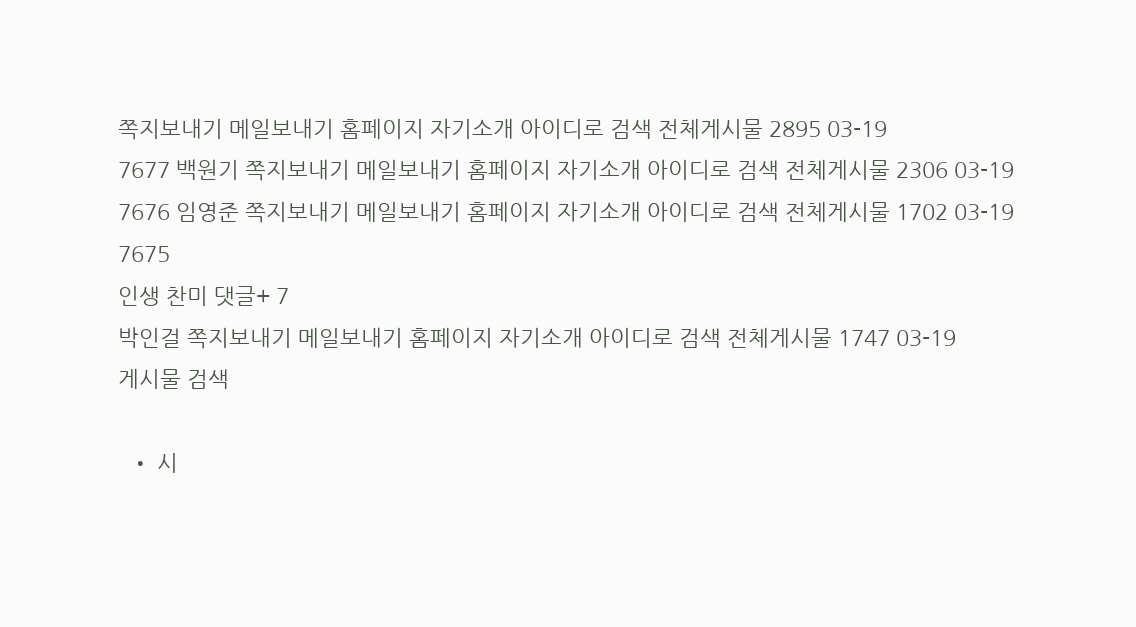쪽지보내기 메일보내기 홈페이지 자기소개 아이디로 검색 전체게시물 2895 03-19
7677 백원기 쪽지보내기 메일보내기 홈페이지 자기소개 아이디로 검색 전체게시물 2306 03-19
7676 임영준 쪽지보내기 메일보내기 홈페이지 자기소개 아이디로 검색 전체게시물 1702 03-19
7675
인생 찬미 댓글+ 7
박인걸 쪽지보내기 메일보내기 홈페이지 자기소개 아이디로 검색 전체게시물 1747 03-19
게시물 검색

  • 시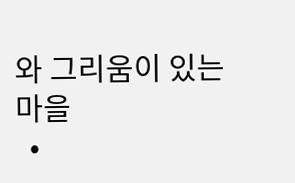와 그리움이 있는 마을
  •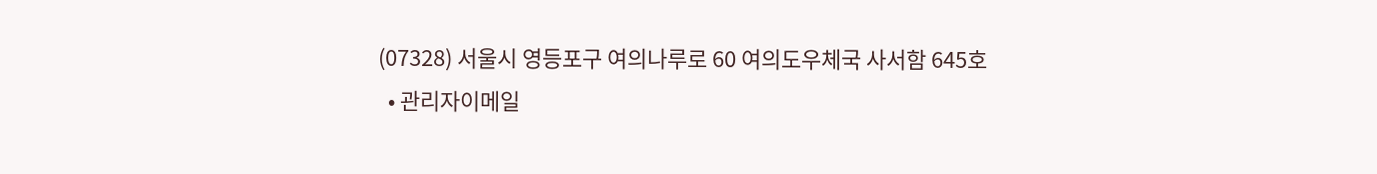(07328) 서울시 영등포구 여의나루로 60 여의도우체국 사서함 645호
  • 관리자이메일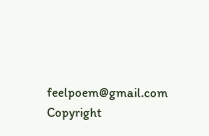feelpoem@gmail.com
Copyright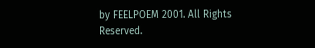by FEELPOEM 2001. All Rights Reserved.